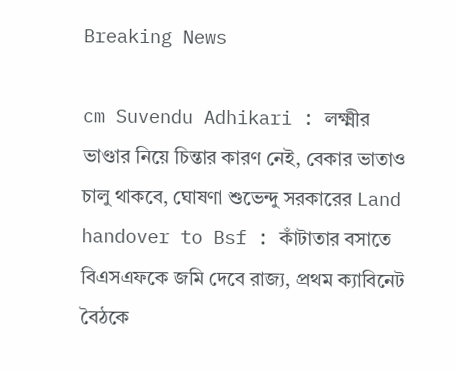Breaking News

cm Suvendu Adhikari : লক্ষ্মীর ভাণ্ডার নিয়ে চিন্তার কারণ নেই, বেকার ভাতাও চালু থাকবে, ঘোষণা শুভেন্দু সরকারের Land handover to Bsf : কাঁটাতার বসাতে বিএসএফকে জমি দেবে রাজ্য, প্রথম ক্যাবিনেট বৈঠকে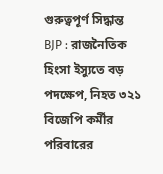গুরুত্বপূর্ণ সিদ্ধান্ত BJP : রাজনৈতিক হিংসা ইস্যুতে বড় পদক্ষেপ, নিহত ৩২১ বিজেপি কর্মীর পরিবারের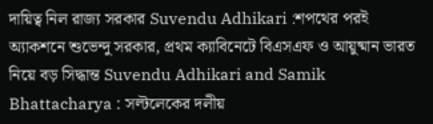দায়িত্ব নিল রাজ্য সরকার Suvendu Adhikari :শপথের পরই অ্যাকশনে শুভেন্দু সরকার, প্রথম ক্যাবিনেটে বিএসএফ ও আয়ুষ্মান ভারত নিয়ে বড় সিদ্ধান্ত Suvendu Adhikari and Samik Bhattacharya : সল্টলেকের দলীয়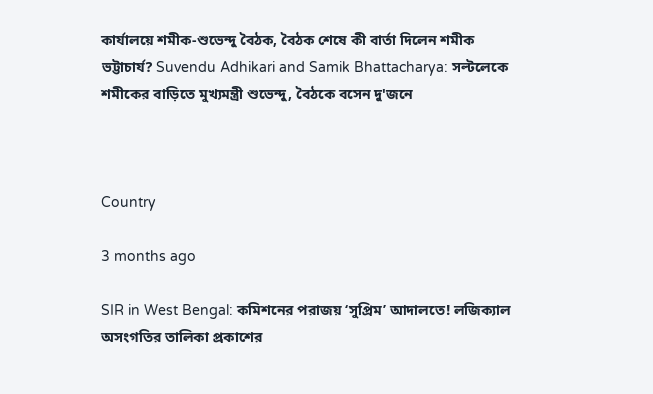কার্যালয়ে শমীক-শুভেন্দু বৈঠক, বৈঠক শেষে কী বার্তা দিলেন শমীক ভট্টাচার্য? Suvendu Adhikari and Samik Bhattacharya: সল্টলেকে শমীকের বাড়িতে মুখ্যমন্ত্রী শুভেন্দু, বৈঠকে বসেন দু'জনে



Country

3 months ago

SIR in West Bengal: কমিশনের পরাজয় ‘সুপ্রিম’ আদালতে! লজিক্যাল অসংগতির তালিকা প্রকাশের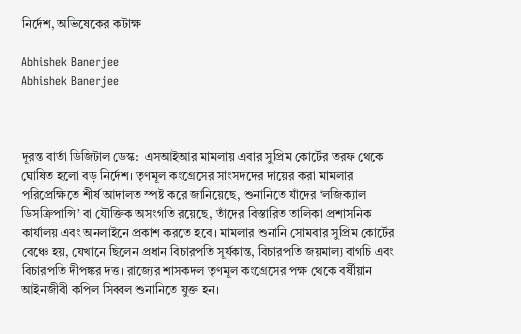নির্দেশ, অভিষেকের কটাক্ষ

Abhishek Banerjee
Abhishek Banerjee



দূরন্ত বার্তা ডিজিটাল ডেস্ক:  এসআইআর মামলায় এবার সুপ্রিম কোর্টের তরফ থেকে ঘোষিত হলো বড় নির্দেশ। তৃণমূল কংগ্রেসের সাংসদদের দায়ের করা মামলার পরিপ্রেক্ষিতে শীর্ষ আদালত স্পষ্ট করে জানিয়েছে, শুনানিতে যাঁদের ‘লজিক্যাল ডিসক্রিপান্সি’ বা যৌক্তিক অসংগতি রয়েছে, তাঁদের বিস্তারিত তালিকা প্রশাসনিক কার্যালয় এবং অনলাইনে প্রকাশ করতে হবে। মামলার শুনানি সোমবার সুপ্রিম কোর্টের বেঞ্চে হয়, যেখানে ছিলেন প্রধান বিচারপতি সূর্যকান্ত, বিচারপতি জয়মাল্য বাগচি এবং বিচারপতি দীপঙ্কর দত্ত। রাজ্যের শাসকদল তৃণমূল কংগ্রেসের পক্ষ থেকে বর্ষীয়ান আইনজীবী কপিল সিব্বল শুনানিতে যুক্ত হন।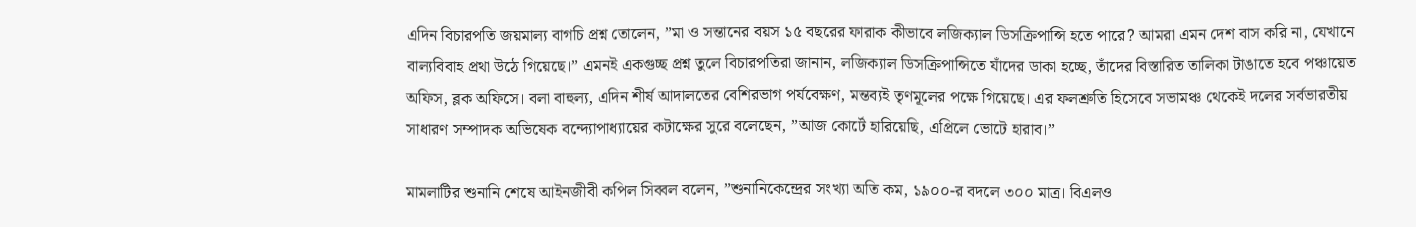এদিন বিচারপতি জয়মাল্য বাগচি প্রশ্ন তোলেন, ”মা ও সন্তানের বয়স ১৫ বছরের ফারাক কীভাবে লজিক্যাল ডিসক্রিপান্সি হতে পারে? আমরা এমন দেশ বাস করি না, যেখানে বাল্যবিবাহ প্রথা উঠে গিয়েছে।” এমনই একগুচ্ছ প্রশ্ন তুলে বিচারপতিরা জানান, লজিক্যাল ডিসক্রিপান্সিতে যাঁদের ডাকা হচ্ছে, তাঁদের বিস্তারিত তালিকা টাঙাতে হবে পঞ্চায়েত অফিস, ব্লক অফিসে। বলা বাহুল্য, এদিন শীর্ষ আদালতের বেশিরভাগ পর্যবেক্ষণ, মন্তব্যই তৃণমূলের পক্ষে গিয়েছে। এর ফলশ্রুতি হিসেবে সভামঞ্চ থেকেই দলের সর্বভারতীয় সাধারণ সম্পাদক অভিষেক বন্দ্যোপাধ্যায়ের কটাক্ষের সুরে বলেছেন, ”আজ কোর্টে হারিয়েছি, এপ্রিলে ভোটে হারাব।”

মামলাটির শুনানি শেষে আইনজীবী কপিল সিব্বল বলেন, ”শুনানিকেন্দ্রের সংখ্যা অতি কম, ১৯০০-র বদলে ৩০০ মাত্র। বিএলও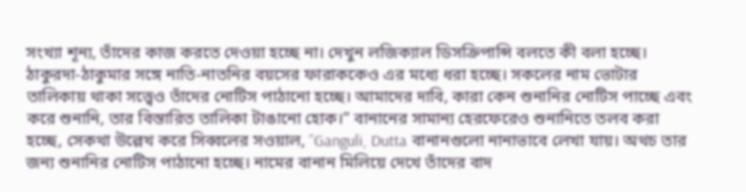সংখ্যা শূন্য, তাঁদের কাজ করতে দেওয়া হচ্ছে না। দেখুন লজিক্যাল ডিসক্রিপান্সি বলতে কী বলা হচ্ছে। ঠাকুরদা-ঠাকুমার সঙ্গে নাতি-নাতনির বয়সের ফারাককেও এর মধ্যে ধরা হচ্ছে। সকলের নাম ভোটার তালিকায় থাকা সত্ত্বেও তাঁদের নোটিস পাঠানো হচ্ছে। আমাদের দাবি, কারা কেন শুনানির নোটিস পাচ্ছে এবং করে শুনানি, তার বিস্তারিত তালিকা টাঙানো হোক।” বানানের সামান্য হেরফেরেও শুনানিতে তলব করা হচ্ছে, সেকথা উল্লেখ করে সিব্বলের সওয়াল, ”Ganguli, Dutta বানানগুলো নানাভাবে লেখা যায়। অথচ তার জন্য শুনানির নোটিস পাঠানো হচ্ছে। নামের বানান মিলিয়ে দেখে তাঁদের বাদ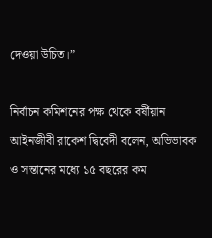দেওয়া উচিত।”

নির্বাচন কমিশনের পক্ষ থেকে বর্ষীয়ান আইনজীবী রাকেশ দ্বিবেদী বলেন, অভিভাবক ও সন্তানের মধ্যে ১৫ বছরের কম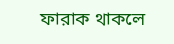ফারাক থাকলে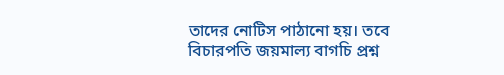তাদের নোটিস পাঠানো হয়। তবে বিচারপতি জয়মাল্য বাগচি প্রশ্ন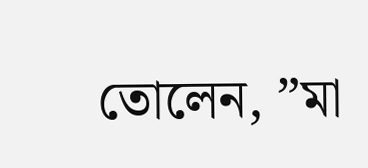তোলেন, ”মা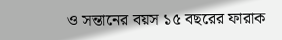ও সন্তানের বয়স ১৫ বছরের ফারাক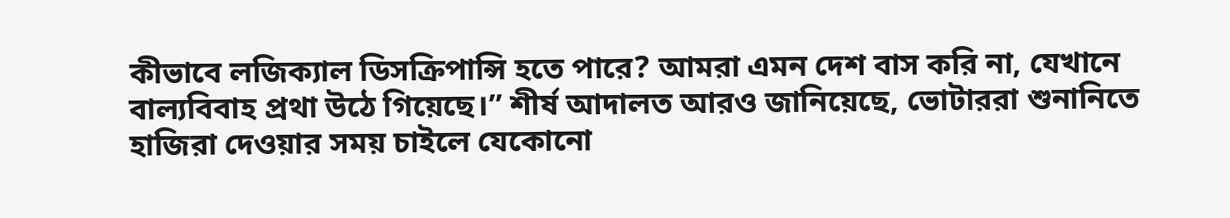কীভাবে লজিক্যাল ডিসক্রিপান্সি হতে পারে? আমরা এমন দেশ বাস করি না, যেখানে বাল্যবিবাহ প্রথা উঠে গিয়েছে।” শীর্ষ আদালত আরও জানিয়েছে, ভোটাররা শুনানিতে হাজিরা দেওয়ার সময় চাইলে যেকোনো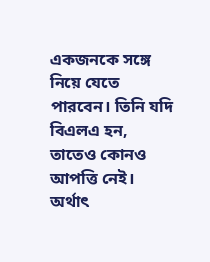একজনকে সঙ্গে নিয়ে যেতে পারবেন। তিনি যদি বিএলএ হন, তাতেও কোনও আপত্তি নেই। অর্থাৎ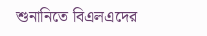শুনানিতে বিএলএদের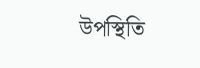উপস্থিতি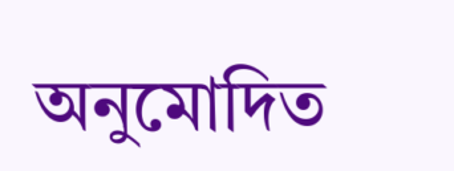অনুমোদিত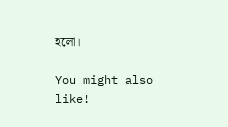হলো।

You might also like!